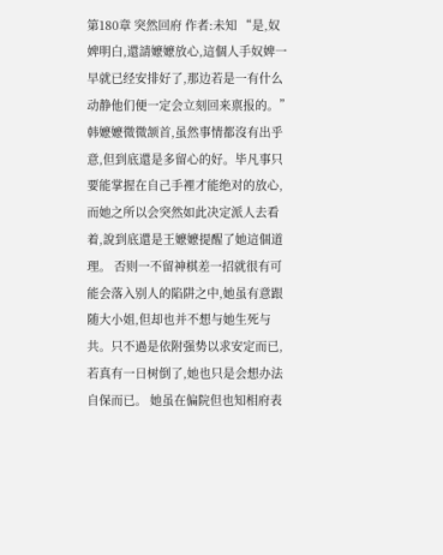第180章 突然回府 作者:未知 “是,奴婢明白,還請嬷嬷放心,這個人手奴婢一早就已经安排好了,那边若是一有什么动静他们便一定会立刻回来禀报的。” 韩嬷嬷微微颔首,虽然事情都沒有出乎意,但到底還是多留心的好。毕凡事只要能掌握在自己手裡才能绝对的放心,而她之所以会突然如此决定派人去看着,說到底還是王嬷嬷提醒了她這個道理。 否则一不留神棋差一招就很有可能会落入别人的陷阱之中,她虽有意跟随大小姐,但却也并不想与她生死与共。只不過是依附强势以求安定而已,若真有一日树倒了,她也只是会想办法自保而已。 她虽在偏院但也知相府表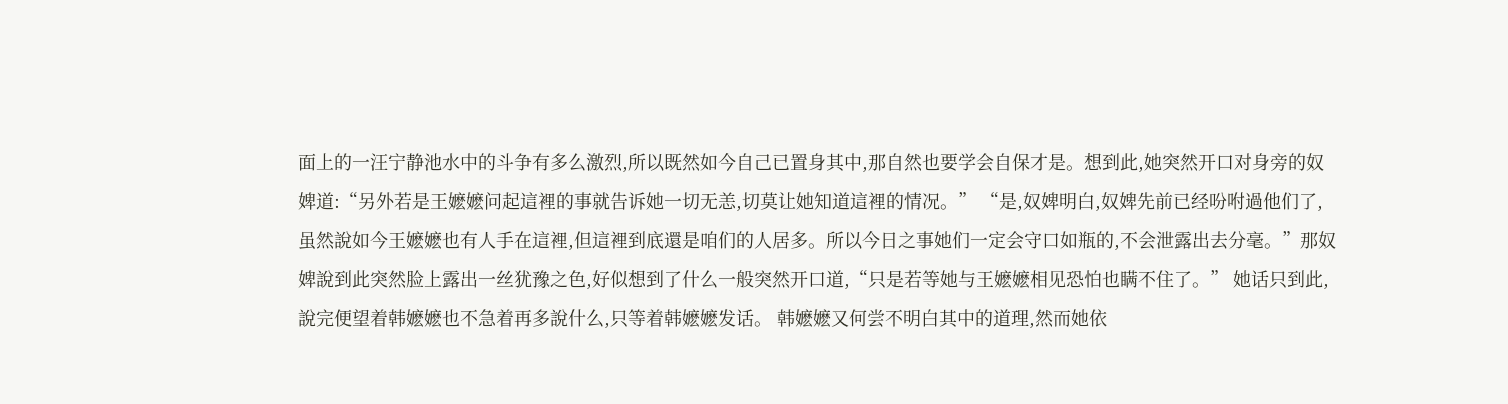面上的一汪宁静池水中的斗争有多么激烈,所以既然如今自己已置身其中,那自然也要学会自保才是。想到此,她突然开口对身旁的奴婢道:“另外若是王嬷嬷问起這裡的事就告诉她一切无恙,切莫让她知道這裡的情况。” “是,奴婢明白,奴婢先前已经吩咐過他们了,虽然說如今王嬷嬷也有人手在這裡,但這裡到底還是咱们的人居多。所以今日之事她们一定会守口如瓶的,不会泄露出去分毫。”那奴婢說到此突然脸上露出一丝犹豫之色,好似想到了什么一般突然开口道,“只是若等她与王嬷嬷相见恐怕也瞒不住了。” 她话只到此,說完便望着韩嬷嬷也不急着再多說什么,只等着韩嬷嬷发话。 韩嬷嬷又何尝不明白其中的道理,然而她依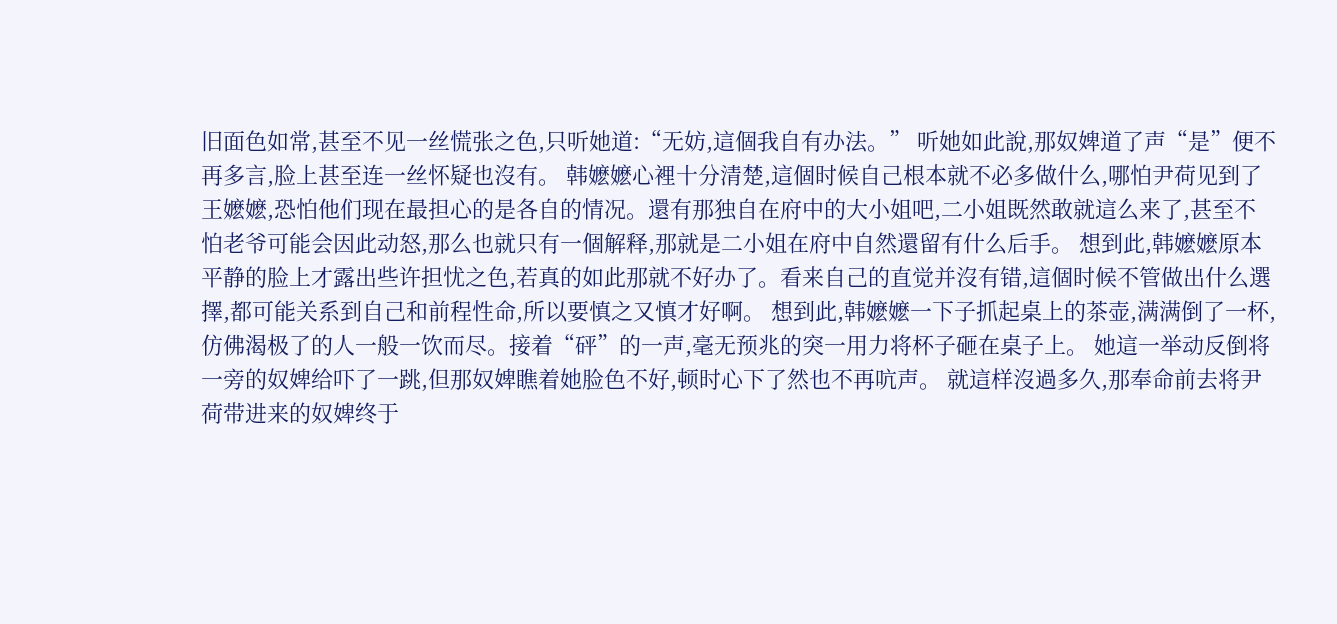旧面色如常,甚至不见一丝慌张之色,只听她道:“无妨,這個我自有办法。” 听她如此說,那奴婢道了声“是”便不再多言,脸上甚至连一丝怀疑也沒有。 韩嬷嬷心裡十分清楚,這個时候自己根本就不必多做什么,哪怕尹荷见到了王嬷嬷,恐怕他们现在最担心的是各自的情况。還有那独自在府中的大小姐吧,二小姐既然敢就這么来了,甚至不怕老爷可能会因此动怒,那么也就只有一個解释,那就是二小姐在府中自然還留有什么后手。 想到此,韩嬷嬷原本平静的脸上才露出些许担忧之色,若真的如此那就不好办了。看来自己的直觉并沒有错,這個时候不管做出什么選擇,都可能关系到自己和前程性命,所以要慎之又慎才好啊。 想到此,韩嬷嬷一下子抓起桌上的茶壶,满满倒了一杯,仿佛渴极了的人一般一饮而尽。接着“砰”的一声,毫无预兆的突一用力将杯子砸在桌子上。 她這一举动反倒将一旁的奴婢给吓了一跳,但那奴婢瞧着她脸色不好,顿时心下了然也不再吭声。 就這样沒過多久,那奉命前去将尹荷带进来的奴婢终于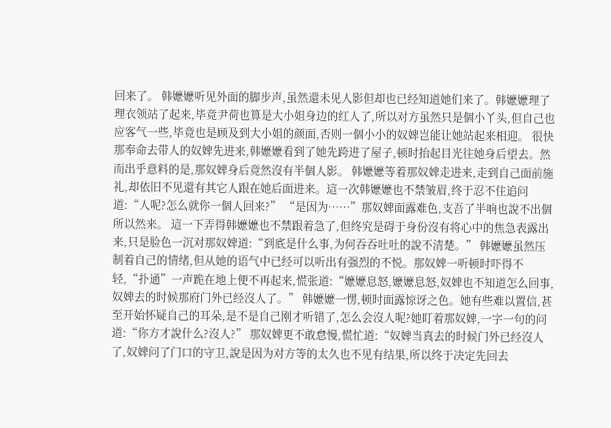回来了。 韩嬷嬷听见外面的脚步声,虽然還未见人影但却也已经知道她们来了。韩嬷嬷理了理衣领站了起来,毕竟尹荷也算是大小姐身边的红人了,所以对方虽然只是個小丫头,但自己也应客气一些,毕竟也是顾及到大小姐的颜面,否则一個小小的奴婢岂能让她站起来相迎。 很快那奉命去带人的奴婢先进来,韩嬷嬷看到了她先跨进了屋子,顿时抬起目光往她身后望去。然而出乎意料的是,那奴婢身后竟然沒有半個人影。 韩嬷嬷等着那奴婢走进来,走到自己面前施礼,却依旧不见還有其它人跟在她后面进来。這一次韩嬷嬷也不禁皱眉,终于忍不住追问道:“人呢?怎么就你一個人回来?” “是因为……”那奴婢面露难色,支吾了半响也說不出個所以然来。 這一下弄得韩嬷嬷也不禁跟着急了,但终究是碍于身份沒有将心中的焦急表露出来,只是脸色一沉对那奴婢道:“到底是什么事,为何吞吞吐吐的說不清楚。” 韩嬷嬷虽然压制着自己的情绪,但从她的语气中已经可以听出有强烈的不悦。那奴婢一听顿时吓得不轻,“扑通”一声跪在地上便不再起来,慌张道:“嬷嬷息怒,嬷嬷息怒,奴婢也不知道怎么回事,奴婢去的时候那府门外已经沒人了。” 韩嬷嬷一愣,顿时面露惊讶之色。她有些难以置信,甚至开始怀疑自己的耳朵,是不是自己刚才听错了,怎么会沒人呢?她盯着那奴婢,一字一句的问道:“你方才說什么?沒人?” 那奴婢更不敢怠慢,慌忙道:“奴婢当真去的时候门外已经沒人了,奴婢问了门口的守卫,說是因为对方等的太久也不见有结果,所以终于决定先回去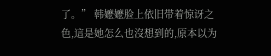了。” 韩嬷嬷脸上依旧带着惊讶之色,這是她怎么也沒想到的,原本以为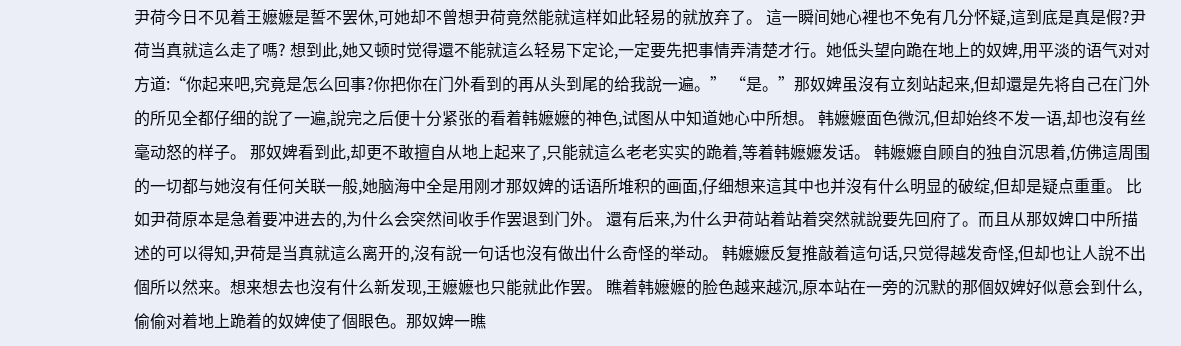尹荷今日不见着王嬷嬷是誓不罢休,可她却不曾想尹荷竟然能就這样如此轻易的就放弃了。 這一瞬间她心裡也不免有几分怀疑,這到底是真是假?尹荷当真就這么走了嗎? 想到此,她又顿时觉得還不能就這么轻易下定论,一定要先把事情弄清楚才行。她低头望向跪在地上的奴婢,用平淡的语气对对方道:“你起来吧,究竟是怎么回事?你把你在门外看到的再从头到尾的给我說一遍。” “是。”那奴婢虽沒有立刻站起来,但却還是先将自己在门外的所见全都仔细的說了一遍,說完之后便十分紧张的看着韩嬷嬷的神色,试图从中知道她心中所想。 韩嬷嬷面色微沉,但却始终不发一语,却也沒有丝毫动怒的样子。 那奴婢看到此,却更不敢擅自从地上起来了,只能就這么老老实实的跪着,等着韩嬷嬷发话。 韩嬷嬷自顾自的独自沉思着,仿佛這周围的一切都与她沒有任何关联一般,她脑海中全是用刚才那奴婢的话语所堆积的画面,仔细想来這其中也并沒有什么明显的破绽,但却是疑点重重。 比如尹荷原本是急着要冲进去的,为什么会突然间收手作罢退到门外。 還有后来,为什么尹荷站着站着突然就說要先回府了。而且从那奴婢口中所描述的可以得知,尹荷是当真就這么离开的,沒有說一句话也沒有做出什么奇怪的举动。 韩嬷嬷反复推敲着這句话,只觉得越发奇怪,但却也让人說不出個所以然来。想来想去也沒有什么新发现,王嬷嬷也只能就此作罢。 瞧着韩嬷嬷的脸色越来越沉,原本站在一旁的沉默的那個奴婢好似意会到什么,偷偷对着地上跪着的奴婢使了個眼色。那奴婢一瞧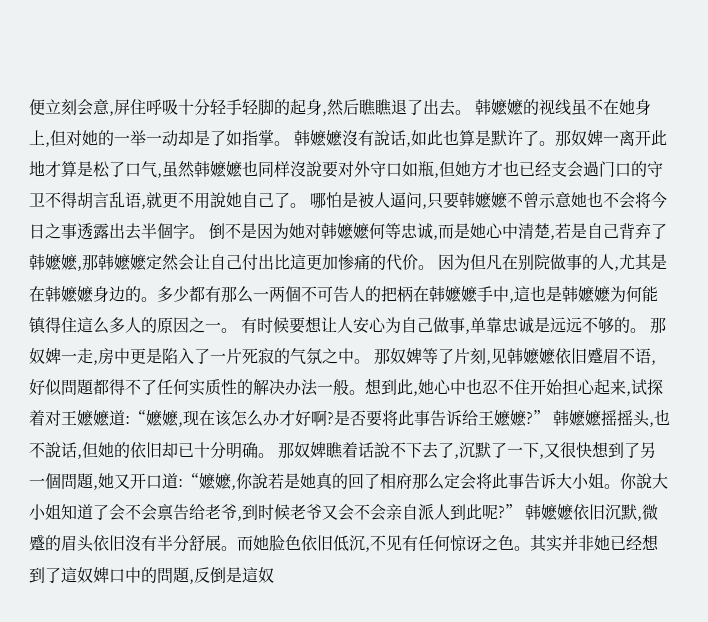便立刻会意,屏住呼吸十分轻手轻脚的起身,然后瞧瞧退了出去。 韩嬷嬷的视线虽不在她身上,但对她的一举一动却是了如指掌。 韩嬷嬷沒有說话,如此也算是默许了。那奴婢一离开此地才算是松了口气,虽然韩嬷嬷也同样沒說要对外守口如瓶,但她方才也已经支会過门口的守卫不得胡言乱语,就更不用說她自己了。 哪怕是被人逼问,只要韩嬷嬷不曾示意她也不会将今日之事透露出去半個字。 倒不是因为她对韩嬷嬷何等忠诚,而是她心中清楚,若是自己背弃了韩嬷嬷,那韩嬷嬷定然会让自己付出比這更加惨痛的代价。 因为但凡在别院做事的人,尤其是在韩嬷嬷身边的。多少都有那么一两個不可告人的把柄在韩嬷嬷手中,這也是韩嬷嬷为何能镇得住這么多人的原因之一。 有时候要想让人安心为自己做事,单靠忠诚是远远不够的。 那奴婢一走,房中更是陷入了一片死寂的气氛之中。 那奴婢等了片刻,见韩嬷嬷依旧蹙眉不语,好似問題都得不了任何实质性的解决办法一般。想到此,她心中也忍不住开始担心起来,试探着对王嬷嬷道:“嬷嬷,现在该怎么办才好啊?是否要将此事告诉给王嬷嬷?” 韩嬷嬷摇摇头,也不說话,但她的依旧却已十分明确。 那奴婢瞧着话說不下去了,沉默了一下,又很快想到了另一個問題,她又开口道:“嬷嬷,你說若是她真的回了相府那么定会将此事告诉大小姐。你說大小姐知道了会不会禀告给老爷,到时候老爷又会不会亲自派人到此呢?” 韩嬷嬷依旧沉默,微蹙的眉头依旧沒有半分舒展。而她脸色依旧低沉,不见有任何惊讶之色。其实并非她已经想到了這奴婢口中的問題,反倒是這奴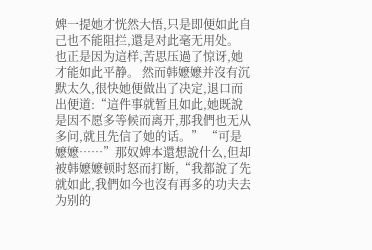婢一提她才恍然大悟,只是即便如此自己也不能阻拦,還是对此毫无用处。 也正是因为這样,苦思压過了惊讶,她才能如此平静。 然而韩嬷嬷并沒有沉默太久,很快她便做出了决定,退口而出便道:“這件事就暂且如此,她既說是因不愿多等候而离开,那我們也无从多问,就且先信了她的话。” “可是嬷嬷……”那奴婢本還想說什么,但却被韩嬷嬷顿时怒而打断,“我都說了先就如此,我們如今也沒有再多的功夫去为别的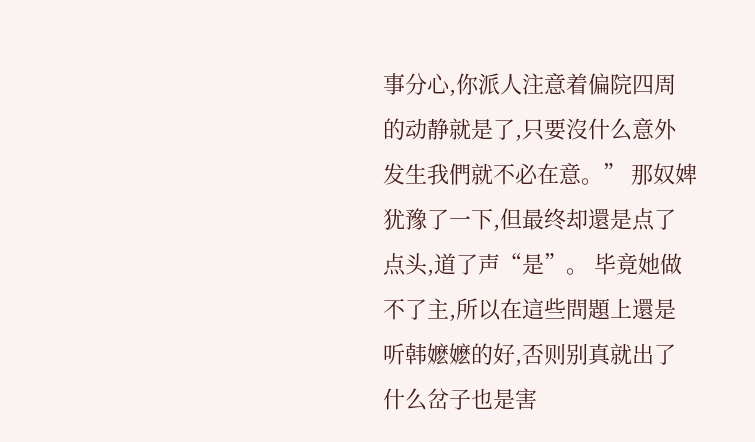事分心,你派人注意着偏院四周的动静就是了,只要沒什么意外发生我們就不必在意。” 那奴婢犹豫了一下,但最终却還是点了点头,道了声“是”。 毕竟她做不了主,所以在這些問題上還是听韩嬷嬷的好,否则别真就出了什么岔子也是害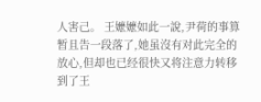人害己。 王嬷嬷如此一說,尹荷的事算暂且告一段落了,她虽沒有对此完全的放心,但却也已经很快又将注意力转移到了王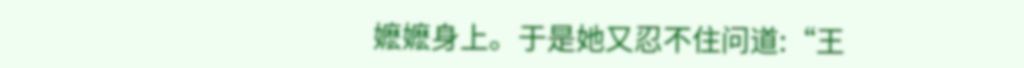嬷嬷身上。于是她又忍不住问道:“王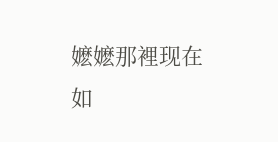嬷嬷那裡现在如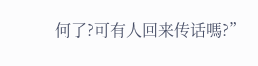何了?可有人回来传话嗎?”